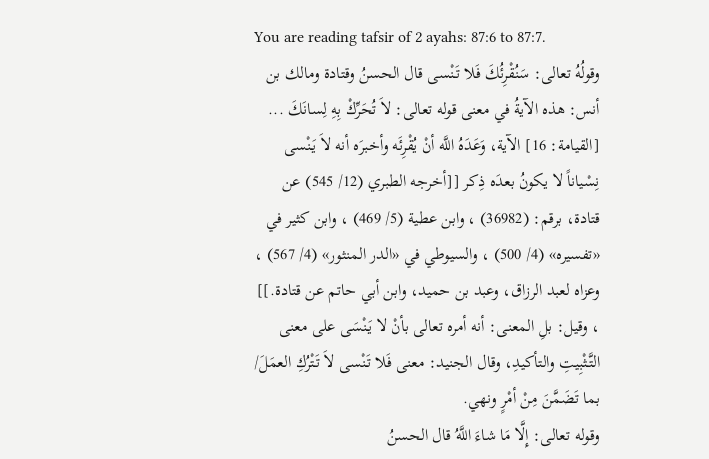You are reading tafsir of 2 ayahs: 87:6 to 87:7.
وقولُهُ تعالى: سَنُقْرِئُكَ فَلا تَنْسى قال الحسنُ وقتادة ومالك بن أنس: هذه الآيةُ في معنى قوله تعالى: لاَ تُحَرِّكْ بِهِ لِسانَكَ ...
[القيامة: 16] الآية، وَعَدَهُ اللَّه أنْ يُقْرِئَه وأخبرَه أنه لاَ يَنْسى نِسْياناً لا يكونُ بعدَه ذِكر [[أخرجه الطبري (12/ 545) عن قتادة، برقم: (36982) ، وابن عطية (5/ 469) ، وابن كثير في «تفسيره» (4/ 500) ، والسيوطي في «الدر المنثور» (4/ 567) ، وعزاه لعبد الرزاق، وعبد بن حميد، وابن أبي حاتم عن قتادة.]] ، وقيل: بلِ المعنى: أنه أمره تعالى بأنْ لا يَنْسَى على معنى التَّثْبِيتِ والتأكيدِ، وقال الجنيد: معنى فَلا تَنْسى لاَ تَتْرُكِ العمَلَ/ بما تَضَمَّنَ مِنْ أمْرٍ ونهي.
وقوله تعالى: إِلَّا مَا شاءَ اللَّهُ قال الحسنُ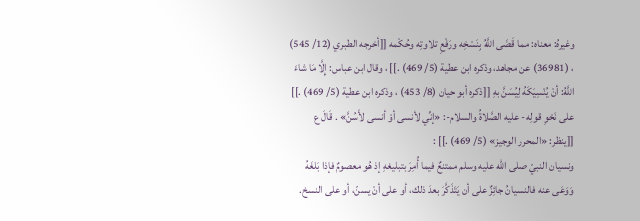وغيرهُ: معناه: مما قَضَى اللَّهُ بِنَسْخِه ورَفْعِ تلاوتِه وحُكْمه [[أخرجه الطبري (12/ 545) ، (36981) عن مجاهد، وذكره ابن عطية (5/ 469) .]] ، وقال ابن عباس: إِلَّا مَا شاءَ اللَّهُ: أنْ يُنْسِيَكَهُ لِيُسَنَّ بهِ [[ذكره أبو حيان (8/ 453) ، وذكره ابن عطية (5/ 469) .]] على نَحْوِ قولِه- عليه الصَّلاةُ والسلام-: «إنِّي لأنسى أوْ أنسى لأَسُنَّ» . قَالَ ع [[ينظر: «المحرر الوجيز» (5/ 469) .]] :
ونسيان النبيّ صلى الله عليه وسلم ممتنعٌ فيما أُمِرَ بتبليغهِ إذ هُو معصومٌ فإذا بَلغَهُ وَوَعَى عنه فالنسيانُ جائِزٌ على أن يَتَذَكَّرَ بعدَ ذلك، أو على أنْ يسنّ، أو على النسخ.